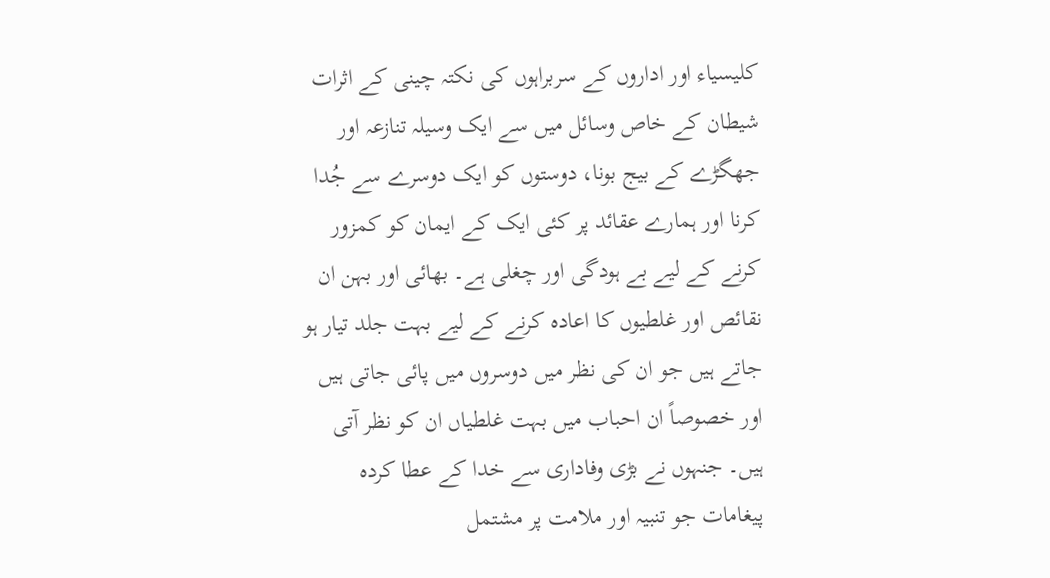کلیسیاء اور اداروں کے سربراہوں کی نکتہ چینی کے اثرات
شیطان کے خاص وسائل میں سے ایک وسیلہ تنازعہ اور جھگڑے کے بیج بونا، دوستوں کو ایک دوسرے سے جُدا کرنا اور ہمارے عقائد پر کئی ایک کے ایمان کو کمزور کرنے کے لیے بے ہودگی اور چغلی ہے۔ بھائی اور بہن ان نقائص اور غلطیوں کا اعادہ کرنے کے لیے بہت جلد تیار ہو جاتے ہیں جو ان کی نظر میں دوسروں میں پائی جاتی ہیں اور خصوصاً ان احباب میں بہت غلطیاں ان کو نظر آتی ہیں۔ جنہوں نے بڑی وفاداری سے خدا کے عطا کردہ پیغامات جو تنبیہ اور ملامت پر مشتمل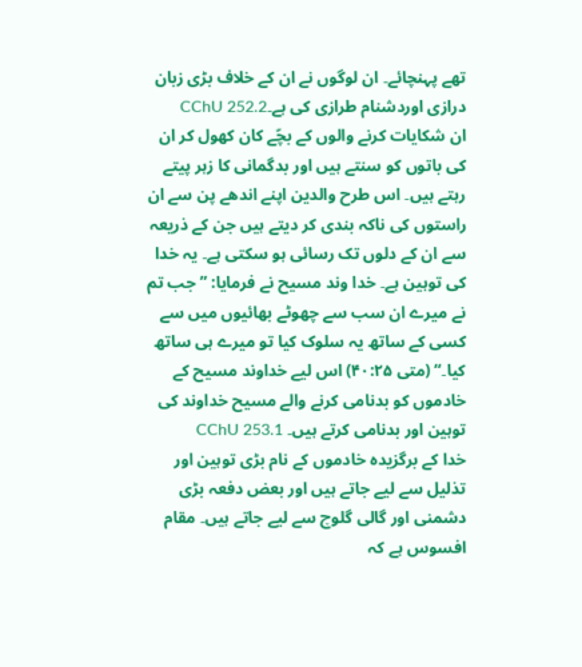تھے پہنچائے۔ ان لوگوں نے ان کے خلاف بڑی زبان درازی اوردشنام طرازی کی ہے۔CChU 252.2
ان شکایات کرنے والوں کے بچّے کان کھول کر ان کی باتوں کو سنتے ہیں اور بدگمانی کا زہر پیتے رہتے ہیں۔ اس طرح والدین اپنے اندھے پن سے ان راستوں کی ناکہ بندی کر دیتے ہیں جن کے ذریعہ سے ان کے دلوں تک رسائی ہو سکتی ہے۔ یہ خدا کی توہین ہے۔ خدا وند مسیح نے فرمایا: ”جب تم نے میرے ان سب سے چھوٹے بھائیوں میں سے کسی کے ساتھ یہ سلوک کیا تو میرے ہی ساتھ کیا۔“ (متی ۴۰:۲۵) اس لیے خداوند مسیح کے خادموں کو بدنامی کرنے والے مسیح خداوند کی توہین اور بدنامی کرتے ہیں۔ CChU 253.1
خدا کے برگزیدہ خادموں کے نام بڑی توہین اور تذلیل سے لیے جاتے ہیں اور بعض دفعہ بڑی دشمنی اور گالی گلوچ سے لیے جاتے ہیں۔ مقام افسوس ہے کہ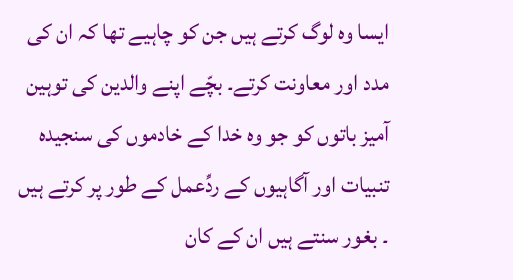ایسا وہ لوگ کرتے ہیں جن کو چاہیے تھا کہ ان کی مدد اور معاونت کرتے۔ بچّے اپنے والدین کی توہین آمیز باتوں کو جو وہ خدا کے خادموں کی سنجیدہ تنبیات اور آگاہیوں کے ردِّعمل کے طور پر کرتے ہیں ۔ بغور سنتے ہیں ان کے کان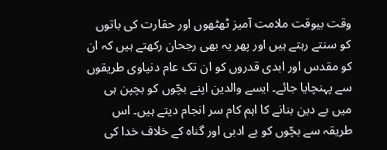وقت بیوقت ملامت آمیز ٹھٹھوں اور حقارت کی باتوں کو سنتے رہتے ہیں اور پھر یہ بھی رجحان رکھتے ہیں کہ ان کو مقدس اور ابدی قدروں کو ان تک عام دنیاوی طریقوں سے پہنچایا جائے۔ ایسے والدین اپنے بچّوں کو بچپن ہی میں بے دین بنانے کا اہم کام سر انجام دیتے ہیں۔ اس طریقہ سے بچّوں کو بے ادبی اور گناہ کے خلاف خدا کی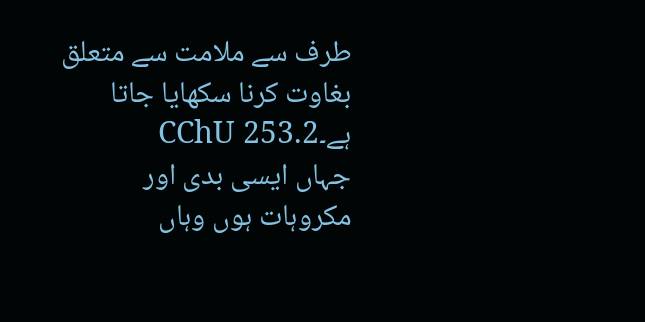طرف سے ملامت سے متعلق بغاوت کرنا سکھایا جاتا ہے۔CChU 253.2
جہاں ایسی بدی اور مکروہات ہوں وہاں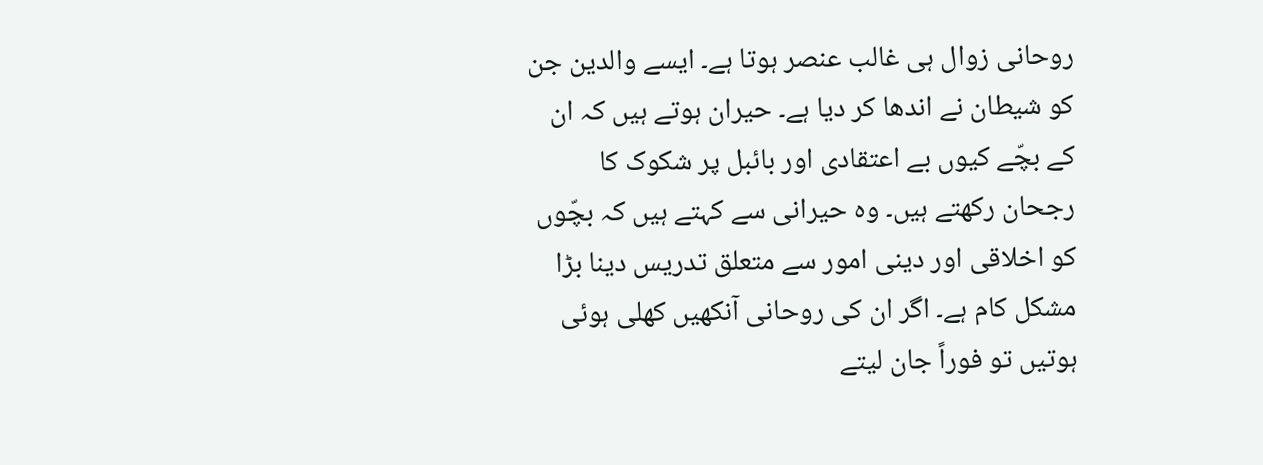روحانی زوال ہی غالب عنصر ہوتا ہے۔ ایسے والدین جن کو شیطان نے اندھا کر دیا ہے۔ حیران ہوتے ہیں کہ ان کے بچّے کیوں بے اعتقادی اور بائبل پر شکوک کا رجحان رکھتے ہیں۔ وہ حیرانی سے کہتے ہیں کہ بچّوں کو اخلاقی اور دینی امور سے متعلق تدریس دینا بڑا مشکل کام ہے۔ اگر ان کی روحانی آنکھیں کھلی ہوئی ہوتیں تو فوراً جان لیتے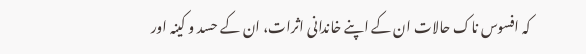کہ افسوس ناک حالات ان کے اپنے خاندانی اثرات، ان کے حسد و کینہ اور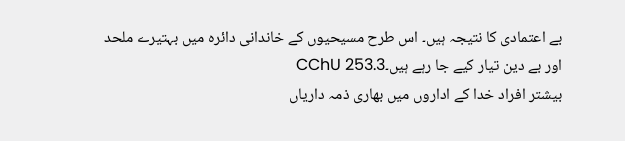بے اعتمادی کا نتیجہ ہیں۔ اس طرح مسیحیوں کے خاندانی دائرہ میں بہتیرے ملحد اور بے دین تیار کیے جا رہے ہیں۔CChU 253.3
بیشتر افراد خدا کے اداروں میں بھاری ذمہ داریاں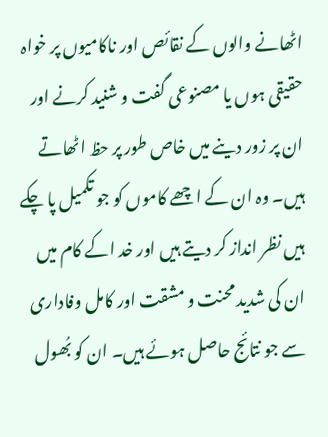اٹھانے والوں کے نقائص اور ناکامیوں پر خواہ حقیقی ہوں یا مصنوعی گفت و شنید کرنے اور ان پر زور دینے میں خاص طور پر حظ اٹھاتے ہیں۔ وہ ان کے اچھے کاموں کو جو تکمیل پا چکے ہیں نظر انداز کر دیتے ہیں اور خد اکے کام میں ان کی شدید محنت و مشقت اور کامل وفاداری سے جو نتائج حاصل ہوئے ہیں۔ ان کو بُھول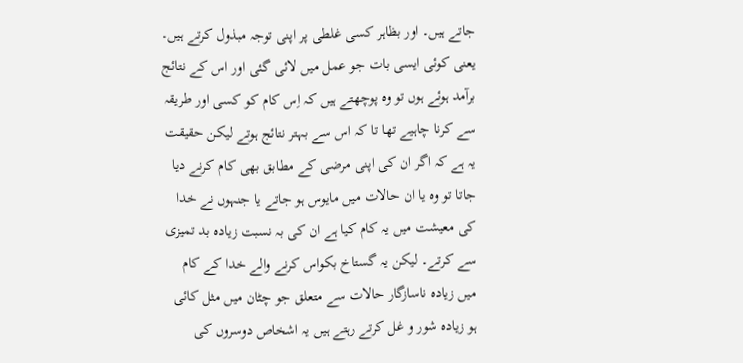جاتے ہیں۔ اور بظاہر کسی غلطی پر اپنی توجہ مبذول کرتے ہیں۔ یعنی کوئی ایسی بات جو عمل میں لائی گئی اور اس کے نتائج برآمد ہوئے ہوں تو وہ پوچھتے ہیں کہ اِس کام کو کسی اور طریقہ سے کرنا چاہیے تھا تا کہ اس سے بہتر نتائج ہوتے لیکن حقیقت یہ ہے کہ اگر ان کی اپنی مرضی کے مطابق بھی کام کرنے دیا جاتا تو وہ یا ان حالات میں مایوس ہو جاتے یا جنہوں نے خدا کی معیشت میں یہ کام کیا ہے ان کی بہ نسبت زیادہ بد تمیزی سے کرتے۔ لیکن یہ گستاخ بکواس کرنے والے خدا کے کام میں زیادہ ناسازگار حالات سے متعلق جو چٹان میں مثل کائی ہو زیادہ شور و غل کرتے رہتے ہیں یہ اشخاص دوسروں کی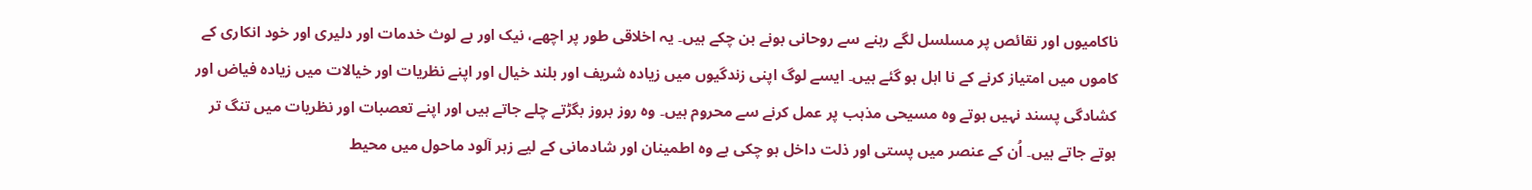ناکامیوں اور نقائص پر مسلسل لگے رہنے سے روحانی بونے بن چکے ہیں۔ یہ اخلاقی طور پر اچھے، نیک اور بے لوث خدمات اور دلیری اور خود انکاری کے کاموں میں امتیاز کرنے کے نا اہل ہو گئے ہیں۔ ایسے لوگ اپنی زندگیوں میں زیادہ شریف اور بلند خیال اور اپنے نظریات اور خیالات میں زیادہ فیاض اور کشادگی پسند نہیں ہوتے وہ مسیحی مذہب پر عمل کرنے سے محروم ہیں۔ وہ روز بروز بگڑتے چلے جاتے ہیں اور اپنے تعصبات اور نظریات میں تنگ تر ہوتے جاتے ہیں۔ اُن کے عنصر میں پستی اور ذلت داخل ہو چکی ہے وہ اطمینان اور شادمانی کے لیے زہر آلود ماحول میں محیط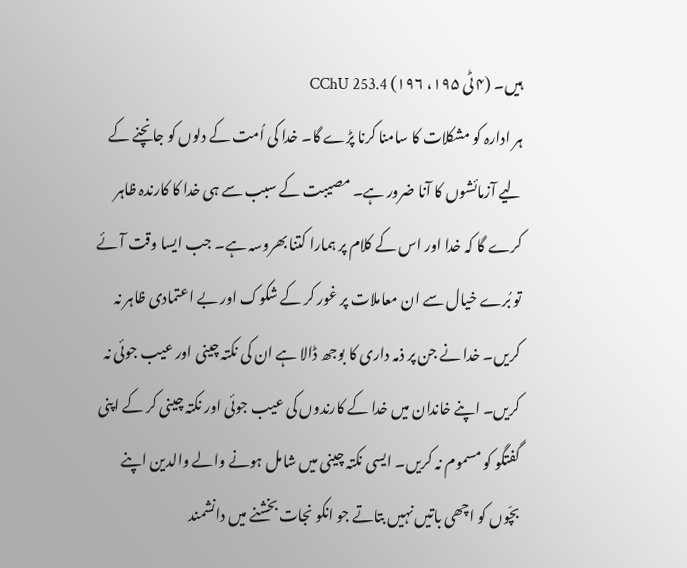ہیں۔ (۴ ٹی ۱۹۵، ۱۹۶) CChU 253.4
ہر ادارہ کو مشکلات کا سامنا کرنا پڑے گا۔ خدا کی اُمت کے دلوں کو جانچنے کے لیے آزمائشوں کا آنا ضرور ہے۔ مصیبت کے سبب سے ہی خدا کا کارندہ ظاہر کرے گا کہ خدا اور اس کے کلام پر ہمارا کتنا بھروسہ ہے۔ جب ایسا وقت آئے تو بُرے خیال سے ان معاملات پر غور کر کے شکوک اور بے اعتمادی ظاہر نہ کریں۔ خدا نے جن پر ذمہ داری کا بوجھ ڈالا ہے ان کی نکتہ چینی اور عیب جوئی نہ کریں۔ اپنے خاندان میں خدا کے کارندوں کی عیب جوئی اور نکتہ چینی کر کے اپنی گفتگو کو مسموم نہ کریں۔ ایسی نکتہ چینی میں شامل ہونے والے والدین اپنے بچّوں کو اچھی باتیں نہیں بتاتے جو انکو نجات بخشنے میں دانشمند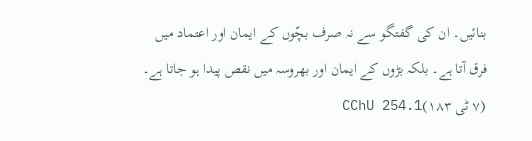بنائیں۔ ان کی گفتگو سے نہ صرف بچّوں کے ایمان اور اعتماد میں فرق آتا ہے۔ بلکہ بڑوں کے ایمان اور بھروسہ میں نقص پیدا ہو جاتا ہے۔ (۷ ٹی ۱۸۳)CChU 254.1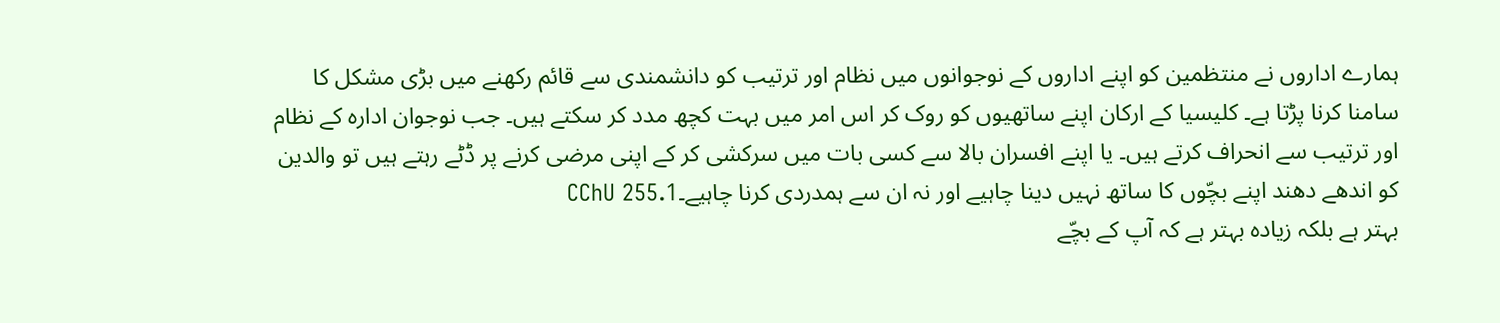ہمارے اداروں نے منتظمین کو اپنے اداروں کے نوجوانوں میں نظام اور ترتیب کو دانشمندی سے قائم رکھنے میں بڑی مشکل کا سامنا کرنا پڑتا ہے۔ کلیسیا کے ارکان اپنے ساتھیوں کو روک کر اس امر میں بہت کچھ مدد کر سکتے ہیں۔ جب نوجوان ادارہ کے نظام اور ترتیب سے انحراف کرتے ہیں۔ یا اپنے افسران بالا سے کسی بات میں سرکشی کر کے اپنی مرضی کرنے پر ڈٹے رہتے ہیں تو والدین کو اندھے دھند اپنے بچّوں کا ساتھ نہیں دینا چاہیے اور نہ ان سے ہمدردی کرنا چاہیے۔CChU 255.1
بہتر ہے بلکہ زیادہ بہتر ہے کہ آپ کے بچّے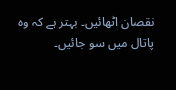نقصان اٹھائیں۔ بہتر ہے کہ وہ پاتال میں سو جائیں۔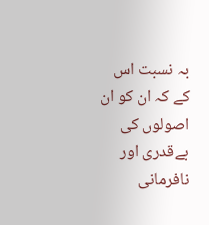بہ نسبت اس کے کہ ان کو ان اصولوں کی بےقدری اور نافرمانی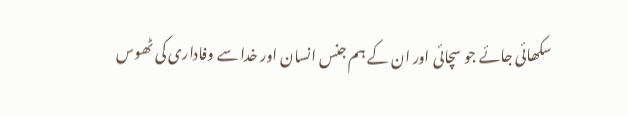سکھائی جائے جو سچائی اور ان کے ہم جنس انسان اور خدا سے وفاداری کی ٹھوس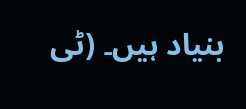بنیاد ہیں۔ (ٹی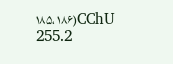۱۸۵، ۱۸۶)CChU 255.2